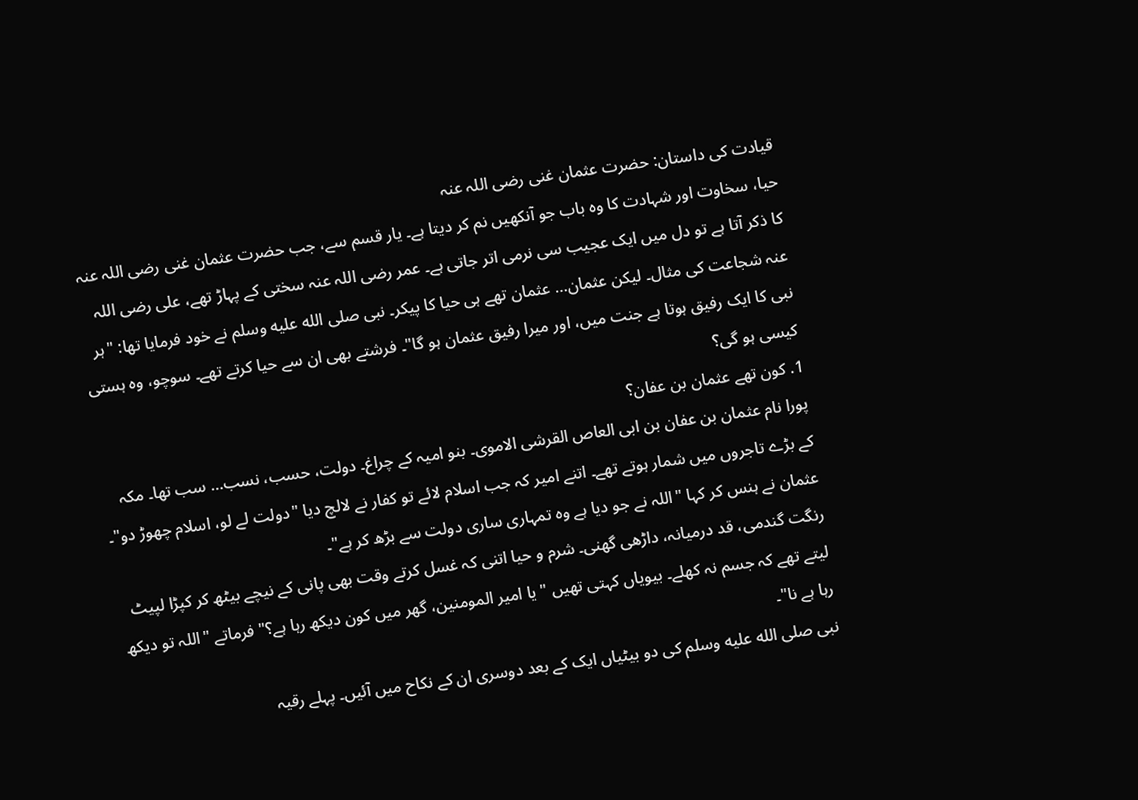قیادت کی داستان: حضرت عثمان غنی رضی اللہ عنہ
حیا، سخاوت اور شہادت کا وہ باب جو آنکھیں نم کر دیتا ہے۔ یار قسم سے، جب حضرت عثمان غنی رضی اللہ عنہ کا ذکر آتا ہے تو دل میں ایک عجیب سی نرمی اتر جاتی ہے۔ عمر رضی اللہ عنہ سختی کے پہاڑ تھے، علی رضی اللہ عنہ شجاعت کی مثال۔ لیکن عثمان… عثمان تھے ہی حیا کا پیکر۔ نبی صلى الله عليه وسلم نے خود فرمایا تھا: "ہر نبی کا ایک رفیق ہوتا ہے جنت میں، اور میرا رفیق عثمان ہو گا"۔ فرشتے بھی ان سے حیا کرتے تھے۔ سوچو، وہ ہستی کیسی ہو گی؟
1. کون تھے عثمان بن عفان؟
پورا نام عثمان بن عفان بن ابی العاص القرشی الاموی۔ بنو امیہ کے چراغ۔ دولت، حسب، نسب… سب تھا۔ مکہ کے بڑے تاجروں میں شمار ہوتے تھے۔ اتنے امیر کہ جب اسلام لائے تو کفار نے لالچ دیا "دولت لے لو، اسلام چھوڑ دو"۔ عثمان نے ہنس کر کہا "اللہ نے جو دیا ہے وہ تمہاری ساری دولت سے بڑھ کر ہے"۔
رنگت گندمی، قد درمیانہ، داڑھی گھنی۔ شرم و حیا اتنی کہ غسل کرتے وقت بھی پانی کے نیچے بیٹھ کر کپڑا لپیٹ لیتے تھے کہ جسم نہ کھلے۔ بیویاں کہتی تھیں "یا امیر المومنین، گھر میں کون دیکھ رہا ہے؟" فرماتے "اللہ تو دیکھ رہا ہے نا"۔
نبی صلى الله عليه وسلم کی دو بیٹیاں ایک کے بعد دوسری ان کے نکاح میں آئیں۔ پہلے رقیہ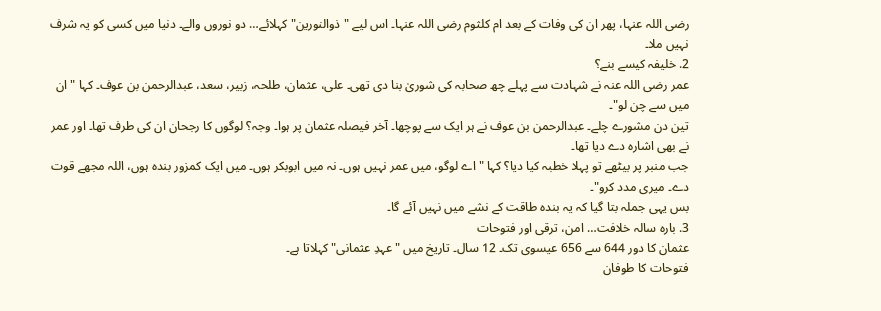رضی اللہ عنہا، پھر ان کی وفات کے بعد ام کلثوم رضی اللہ عنہا۔ اس لیے "ذوالنورین" کہلائے… دو نوروں والے۔ دنیا میں کسی کو یہ شرف نہیں ملا۔
2. خلیفہ کیسے بنے؟
عمر رضی اللہ عنہ نے شہادت سے پہلے چھ صحابہ کی شوریٰ بنا دی تھی۔ علی، عثمان، طلحہ، زبیر، سعد، عبدالرحمن بن عوف۔ کہا "ان میں سے چن لو"۔
تین دن مشورے چلے۔ عبدالرحمن بن عوف نے ہر ایک سے پوچھا۔ آخر فیصلہ عثمان پر ہوا۔ وجہ؟ لوگوں کا رجحان ان کی طرف تھا۔ اور عمر نے بھی اشارہ دے دیا تھا۔
جب منبر پر بیٹھے تو پہلا خطبہ کیا دیا؟ کہا "اے لوگو، میں عمر نہیں ہوں۔ نہ میں ابوبکر ہوں۔ میں ایک کمزور بندہ ہوں، اللہ مجھے قوت دے۔ میری مدد کرو"۔
بس یہی جملہ بتا گیا کہ یہ بندہ طاقت کے نشے میں نہیں آئے گا۔
3. بارہ سالہ خلافت… امن، ترقی اور فتوحات
عثمان کا دور 644 سے 656 عیسوی تک۔ 12 سال۔ تاریخ میں "عہدِ عثمانی" کہلاتا ہے۔
فتوحات کا طوفان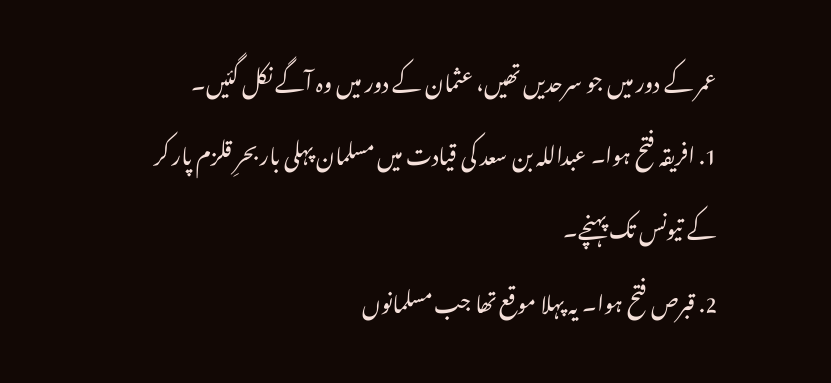عمر کے دور میں جو سرحدیں تھیں، عثمان کے دور میں وہ آگے نکل گئیں۔
1. افریقہ فتح ہوا۔ عبداللہ بن سعد کی قیادت میں مسلمان پہلی بار بحرِ قلزم پار کر کے تیونس تک پہنچے۔
2. قبرص فتح ہوا۔ یہ پہلا موقع تھا جب مسلمانوں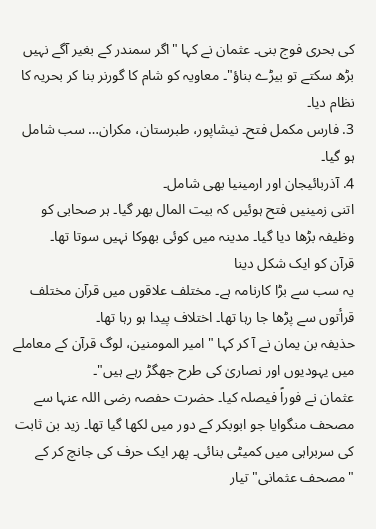کی بحری فوج بنی۔ عثمان نے کہا "اگر سمندر کے بغیر آگے نہیں بڑھ سکتے تو بیڑے بناؤ"۔ معاویہ کو شام کا گورنر بنا کر بحریہ کا نظام دیا۔
3. فارس مکمل فتح۔ نیشاپور، طبرستان، مکران… سب شامل ہو گیا۔
4. آذربائیجان اور ارمینیا بھی شامل۔
اتنی زمینیں فتح ہوئیں کہ بیت المال بھر گیا۔ ہر صحابی کو وظیفہ بڑھا دیا گیا۔ مدینہ میں کوئی بھوکا نہیں سوتا تھا۔
قرآن کو ایک شکل دینا
یہ سب سے بڑا کارنامہ ہے۔ مختلف علاقوں میں قرآن مختلف قرأتوں سے پڑھا جا رہا تھا۔ اختلاف پیدا ہو رہا تھا۔
حذیفہ بن یمان نے آ کر کہا "امیر المومنین، لوگ قرآن کے معاملے میں یہودیوں اور نصاریٰ کی طرح جھگڑ رہے ہیں"۔
عثمان نے فوراً فیصلہ کیا۔ حضرت حفصہ رضی اللہ عنہا سے مصحف منگوایا جو ابوبکر کے دور میں لکھا گیا تھا۔ زید بن ثابت کی سربراہی میں کمیٹی بنائی۔ پھر ایک حرف کی جانچ کر کے "مصحف عثمانی" تیار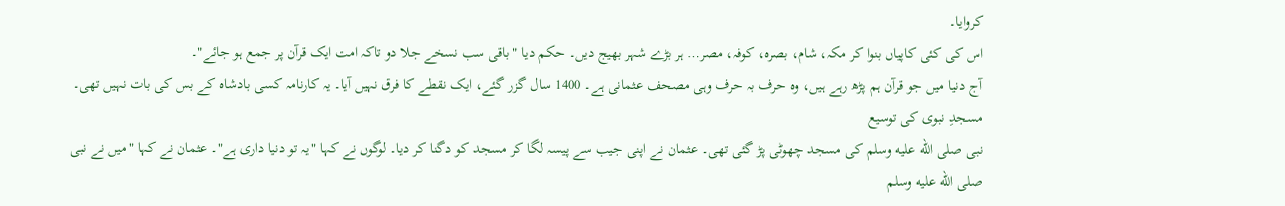کروایا۔
اس کی کئی کاپیاں بنوا کر مکہ، شام، بصرہ، کوفہ، مصر… ہر بڑے شہر بھیج دیں۔ حکم دیا "باقی سب نسخے جلا دو تاکہ امت ایک قرآن پر جمع ہو جائے"۔
آج دنیا میں جو قرآن ہم پڑھ رہے ہیں، وہ حرف بہ حرف وہی مصحف عثمانی ہے۔ 1400 سال گزر گئے، ایک نقطے کا فرق نہیں آیا۔ یہ کارنامہ کسی بادشاہ کے بس کی بات نہیں تھی۔
مسجدِ نبوی کی توسیع
نبی صلى الله عليه وسلم کی مسجد چھوٹی پڑ گئی تھی۔ عثمان نے اپنی جیب سے پیسہ لگا کر مسجد کو دگنا کر دیا۔ لوگوں نے کہا "یہ تو دنیا داری ہے"۔ عثمان نے کہا "میں نے نبی صلى الله عليه وسلم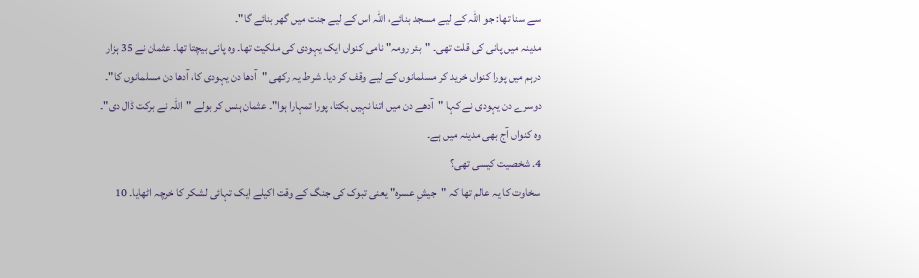سے سنا تھا: جو اللہ کے لیے مسجد بنائے، اللہ اس کے لیے جنت میں گھر بنائے گا"۔
مدینہ میں پانی کی قلت تھی۔ "بئر رومہ" نامی کنواں ایک یہودی کی ملکیت تھا۔ وہ پانی بیچتا تھا۔ عثمان نے 35 ہزار درہم میں پورا کنواں خرید کر مسلمانوں کے لیے وقف کر دیا۔ شرط یہ رکھی "آدھا دن یہودی کا، آدھا دن مسلمانوں کا"۔ دوسرے دن یہودی نے کہا "آدھے دن میں اتنا نہیں بکتا، پورا تمہارا ہوا"۔ عثمان ہنس کر بولے "اللہ نے برکت ڈال دی"۔
وہ کنواں آج بھی مدینہ میں ہے۔
4. شخصیت کیسی تھی؟
سخاوت کا یہ عالم تھا کہ "جیشِ عسرہ" یعنی تبوک کی جنگ کے وقت اکیلے ایک تہائی لشکر کا خرچہ اٹھایا۔ 10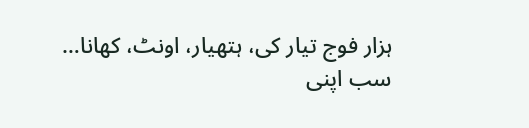ہزار فوج تیار کی، ہتھیار، اونٹ، کھانا… سب اپنی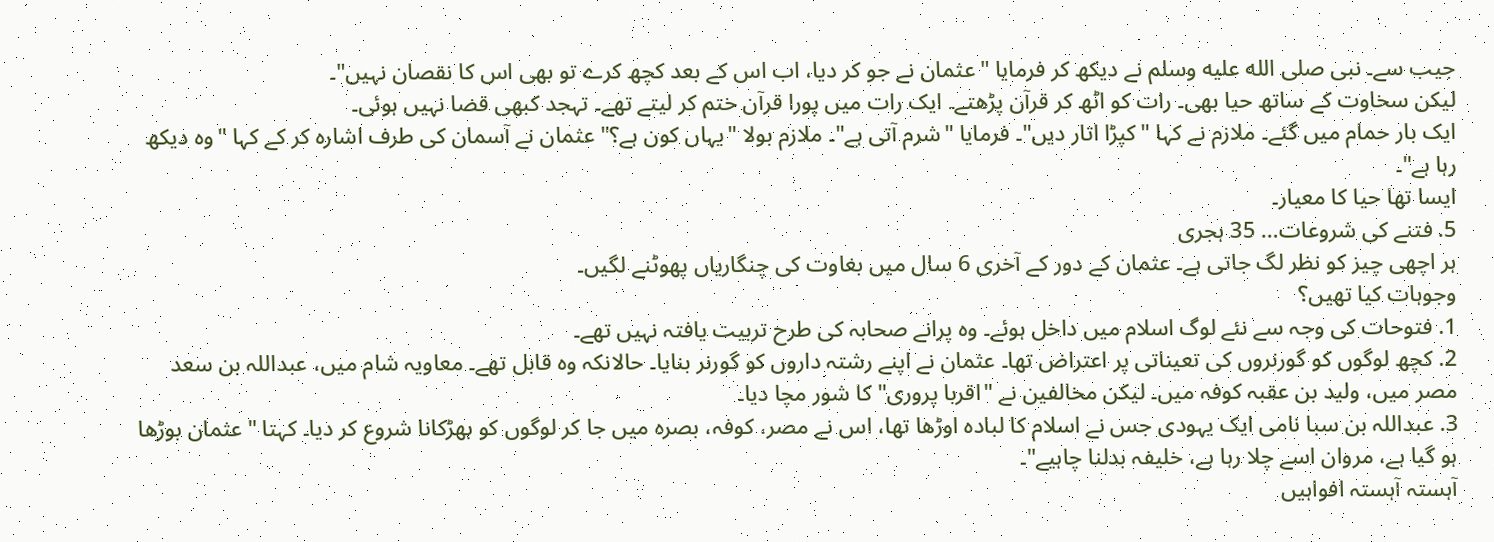جیب سے۔ نبی صلى الله عليه وسلم نے دیکھ کر فرمایا "عثمان نے جو کر دیا، اب اس کے بعد کچھ کرے تو بھی اس کا نقصان نہیں"۔
لیکن سخاوت کے ساتھ حیا بھی۔ رات کو اٹھ کر قرآن پڑھتے۔ ایک رات میں پورا قرآن ختم کر لیتے تھے۔ تہجد کبھی قضا نہیں ہوئی۔
ایک بار حمام میں گئے۔ ملازم نے کہا "کپڑا اتار دیں"۔ فرمایا "شرم آتی ہے"۔ ملازم بولا "یہاں کون ہے؟" عثمان نے آسمان کی طرف اشارہ کر کے کہا "وہ دیکھ رہا ہے"۔
ایسا تھا حیا کا معیار۔
5. فتنے کی شروعات… 35 ہجری
ہر اچھی چیز کو نظر لگ جاتی ہے۔ عثمان کے دور کے آخری 6 سال میں بغاوت کی چنگاریاں پھوٹنے لگیں۔
وجوہات کیا تھیں؟
1. فتوحات کی وجہ سے نئے لوگ اسلام میں داخل ہوئے۔ وہ پرانے صحابہ کی طرح تربیت یافتہ نہیں تھے۔
2. کچھ لوگوں کو گورنروں کی تعیناتی پر اعتراض تھا۔ عثمان نے اپنے رشتہ داروں کو گورنر بنایا۔ حالانکہ وہ قابل تھے۔ معاویہ شام میں، عبداللہ بن سعد مصر میں، ولید بن عقبہ کوفہ میں۔ لیکن مخالفین نے "اقربا پروری" کا شور مچا دیا۔
3. عبداللہ بن سبا نامی ایک یہودی جس نے اسلام کا لبادہ اوڑھا تھا، اس نے مصر، کوفہ، بصرہ میں جا کر لوگوں کو بھڑکانا شروع کر دیا۔ کہتا "عثمان بوڑھا ہو گیا ہے، مروان اسے چلا رہا ہے، خلیفہ بدلنا چاہیے"۔
آہستہ آہستہ افواہیں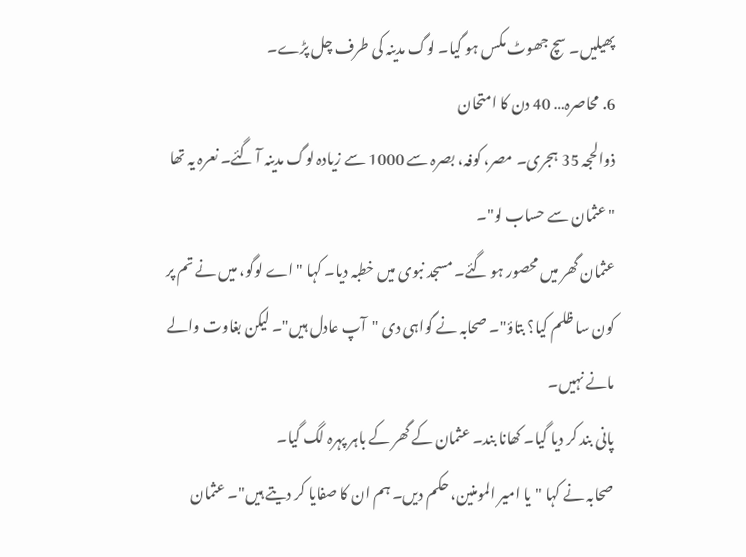پھیلیں۔ سچ جھوٹ مکس ہو گیا۔ لوگ مدینہ کی طرف چل پڑے۔
6. محاصرہ… 40 دن کا امتحان
ذوالحجہ 35 ہجری۔ مصر، کوفہ، بصرہ سے 1000 سے زیادہ لوگ مدینہ آ گئے۔ نعرہ یہ تھا "عثمان سے حساب لو"۔
عثمان گھر میں محصور ہو گئے۔ مسجد نبوی میں خطبہ دیا۔ کہا "اے لوگو، میں نے تم پر کون سا ظلم کیا؟ بتاؤ"۔ صحابہ نے گواہی دی "آپ عادل ہیں"۔ لیکن بغاوت والے مانے نہیں۔
پانی بند کر دیا گیا۔ کھانا بند۔ عثمان کے گھر کے باہر پہرہ لگ گیا۔
صحابہ نے کہا "یا امیر المومنین، حکم دیں۔ ہم ان کا صفایا کر دیتے ہیں"۔ عثمان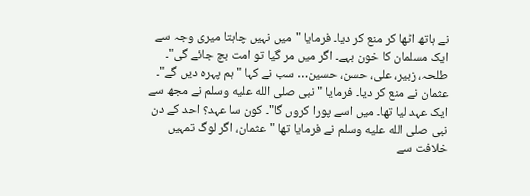نے ہاتھ اٹھا کر منع کر دیا۔ فرمایا "میں نہیں چاہتا میری وجہ سے ایک مسلمان کا خون بہے۔ اگر میں مر گیا تو امت بچ جائے گی"۔
طلحہ، زبیر، علی، حسن، حسین… سب نے کہا "ہم پہرہ دیں گے"۔ عثمان نے منع کر دیا۔ فرمایا "نبی صلى الله عليه وسلم نے مجھ سے ایک عہد لیا تھا۔ میں اسے پورا کروں گا"۔ کون سا عہد؟ احد کے دن نبی صلى الله عليه وسلم نے فرمایا تھا "عثمان، اگر لوگ تمہیں خلافت سے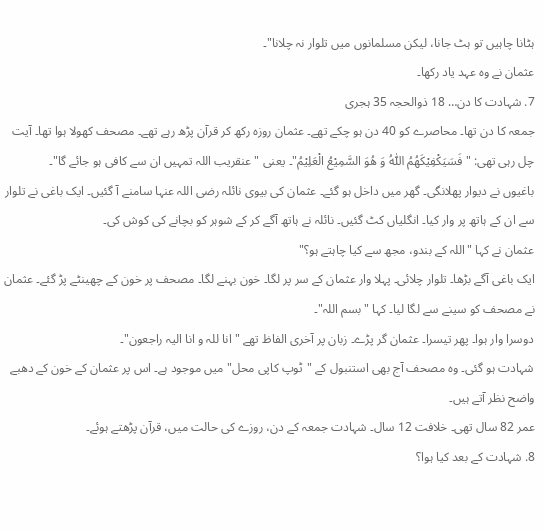ہٹانا چاہیں تو ہٹ جانا، لیکن مسلمانوں میں تلوار نہ چلانا"۔
عثمان نے وہ عہد یاد رکھا۔
7. شہادت کا دن… 18 ذوالحجہ 35 ہجری
جمعہ کا دن تھا۔ محاصرے کو 40 دن ہو چکے تھے۔ عثمان روزہ رکھ کر قرآن پڑھ رہے تھے۔ مصحف کھولا ہوا تھا۔ آیت چل رہی تھی: "فَسَیَکْفِیْکَھُمُ اللّٰہُ وَ ھُوَ السَّمِیْعُ الْعَلِیْمُ"۔ یعنی "عنقریب اللہ تمہیں ان سے کافی ہو جائے گا"۔
باغیوں نے دیوار پھلانگی۔ گھر میں داخل ہو گئے۔ عثمان کی بیوی نائلہ رضی اللہ عنہا سامنے آ گئیں۔ ایک باغی نے تلوار سے ان کے ہاتھ پر وار کیا۔ انگلیاں کٹ گئیں۔ نائلہ نے ہاتھ آگے کر کے شوہر کو بچانے کی کوش کی۔
عثمان نے کہا "اللہ کے بندو، مجھ سے کیا چاہتے ہو؟"
ایک باغی آگے بڑھا۔ تلوار چلائی۔ پہلا وار عثمان کے سر پر لگا۔ خون بہنے لگا۔ مصحف پر خون کے چھینٹے پڑ گئے۔ عثمان نے مصحف کو سینے سے لگا لیا۔ کہا "بسم اللہ"۔
دوسرا وار ہوا۔ پھر تیسرا۔ عثمان گر پڑے۔ زبان پر آخری الفاظ تھے "انا للہ و انا الیہ راجعون"۔
شہادت ہو گئی۔ وہ مصحف آج بھی استنبول کے "ٹوپ کاپی محل" میں موجود ہے۔ اس پر عثمان کے خون کے دھبے واضح نظر آتے ہیں۔
عمر 82 سال تھی۔ خلافت 12 سال۔ شہادت جمعہ کے دن، روزے کی حالت میں، قرآن پڑھتے ہوئے۔
8. شہادت کے بعد کیا ہوا؟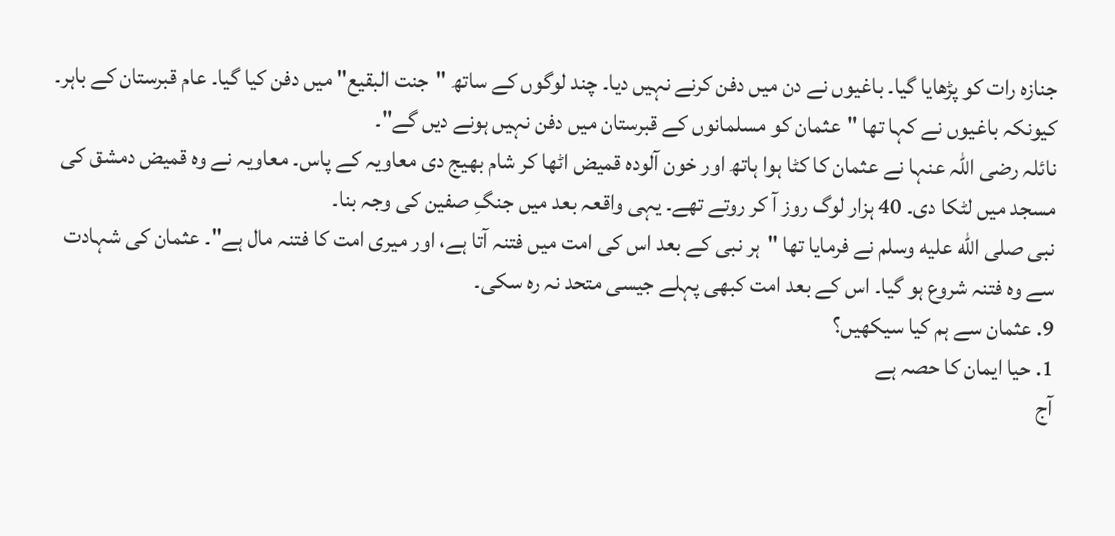جنازہ رات کو پڑھایا گیا۔ باغیوں نے دن میں دفن کرنے نہیں دیا۔ چند لوگوں کے ساتھ "جنت البقیع" میں دفن کیا گیا۔ عام قبرستان کے باہر۔ کیونکہ باغیوں نے کہا تھا "عثمان کو مسلمانوں کے قبرستان میں دفن نہیں ہونے دیں گے"۔
نائلہ رضی اللہ عنہا نے عثمان کا کٹا ہوا ہاتھ اور خون آلودہ قمیض اٹھا کر شام بھیج دی معاویہ کے پاس۔ معاویہ نے وہ قمیض دمشق کی مسجد میں لٹکا دی۔ 40 ہزار لوگ روز آ کر روتے تھے۔ یہی واقعہ بعد میں جنگِ صفین کی وجہ بنا۔
نبی صلى الله عليه وسلم نے فرمایا تھا "ہر نبی کے بعد اس کی امت میں فتنہ آتا ہے، اور میری امت کا فتنہ مال ہے"۔ عثمان کی شہادت سے وہ فتنہ شروع ہو گیا۔ اس کے بعد امت کبھی پہلے جیسی متحد نہ رہ سکی۔
9. عثمان سے ہم کیا سیکھیں؟
1. حیا ایمان کا حصہ ہے
آج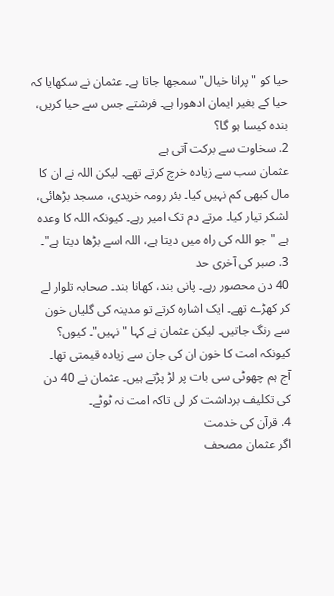حیا کو "پرانا خیال" سمجھا جاتا ہے۔ عثمان نے سکھایا کہ حیا کے بغیر ایمان ادھورا ہے۔ فرشتے جس سے حیا کریں، بندہ کیسا ہو گا؟
2. سخاوت سے برکت آتی ہے
عثمان سب سے زیادہ خرچ کرتے تھے۔ لیکن اللہ نے ان کا مال کبھی کم نہیں کیا۔ بئر رومہ خریدی، مسجد بڑھائی، لشکر تیار کیا۔ مرتے دم تک امیر رہے۔ کیونکہ اللہ کا وعدہ ہے "جو اللہ کی راہ میں دیتا ہے، اللہ اسے بڑھا دیتا ہے"۔
3. صبر کی آخری حد
40 دن محصور رہے۔ پانی بند، کھانا بند۔ صحابہ تلوار لے کر کھڑے تھے۔ ایک اشارہ کرتے تو مدینہ کی گلیاں خون سے رنگ جاتیں۔ لیکن عثمان نے کہا "نہیں"۔ کیوں؟ کیونکہ امت کا خون ان کی جان سے زیادہ قیمتی تھا۔
آج ہم چھوٹی سی بات پر لڑ پڑتے ہیں۔ عثمان نے 40 دن کی تکلیف برداشت کر لی تاکہ امت نہ ٹوٹے۔
4. قرآن کی خدمت
اگر عثمان مصحف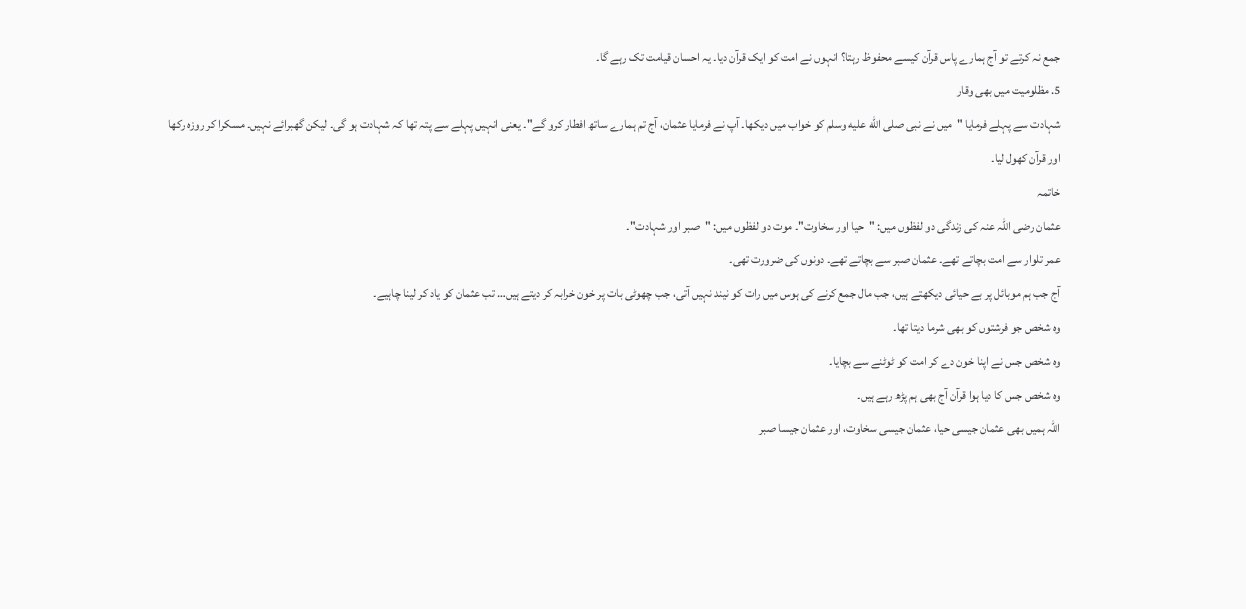جمع نہ کرتے تو آج ہمارے پاس قرآن کیسے محفوظ رہتا؟ انہوں نے امت کو ایک قرآن دیا۔ یہ احسان قیامت تک رہے گا۔
5. مظلومیت میں بھی وقار
شہادت سے پہلے فرمایا "میں نے نبی صلى الله عليه وسلم کو خواب میں دیکھا۔ آپ نے فرمایا عثمان، آج تم ہمارے ساتھ افطار کرو گے"۔ یعنی انہیں پہلے سے پتہ تھا کہ شہادت ہو گی۔ لیکن گھبرائے نہیں۔ مسکرا کر روزہ رکھا اور قرآن کھول لیا۔
خاتمہ
عثمان رضی اللہ عنہ کی زندگی دو لفظوں میں: "حیا اور سخاوت"۔ موت دو لفظوں میں: "صبر اور شہادت"۔
عمر تلوار سے امت بچاتے تھے۔ عثمان صبر سے بچاتے تھے۔ دونوں کی ضرورت تھی۔
آج جب ہم موبائل پر بے حیائی دیکھتے ہیں، جب مال جمع کرنے کی ہوس میں رات کو نیند نہیں آتی، جب چھوٹی بات پر خون خرابہ کر دیتے ہیں… تب عثمان کو یاد کر لینا چاہیے۔
وہ شخص جو فرشتوں کو بھی شرما دیتا تھا۔
وہ شخص جس نے اپنا خون دے کر امت کو ٹوٹنے سے بچایا۔
وہ شخص جس کا دیا ہوا قرآن آج بھی ہم پڑھ رہے ہیں۔
اللہ ہمیں بھی عثمان جیسی حیا، عثمان جیسی سخاوت، اور عثمان جیسا صبر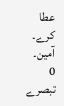عطا کرے۔ آمین۔
0 تبصرے